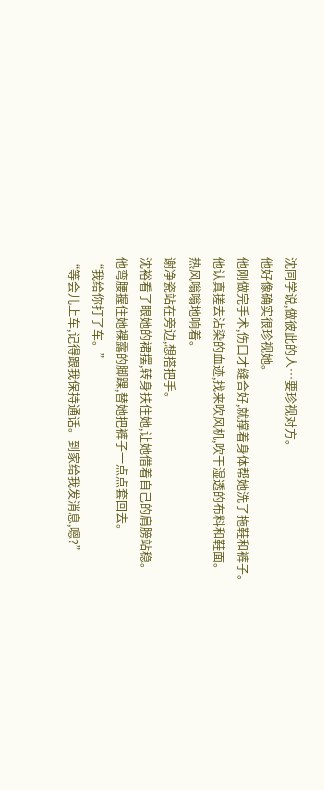沈同学说,做彼此的人…要珍视对方。
他好像确实很珍视她。
他刚做完手术,伤口才缝合好,就撑着身体帮她洗了拖鞋和裤子。
他认真搓去沾染的血迹,找来吹风机,吹干湿透的布料和鞋面。
热风嗡嗡地响着。
谢净瓷站在旁边,想搭把手。
沈裕看了眼她的裙摆,转身扶住她,让她借着自己的肩膀站稳。
他弯腰握住她裸露的脚踝,替她把裤子一点点套回去。
“我给你打了车。”
“等会儿上车,记得跟我保持通话。到家给我发消息,嗯?”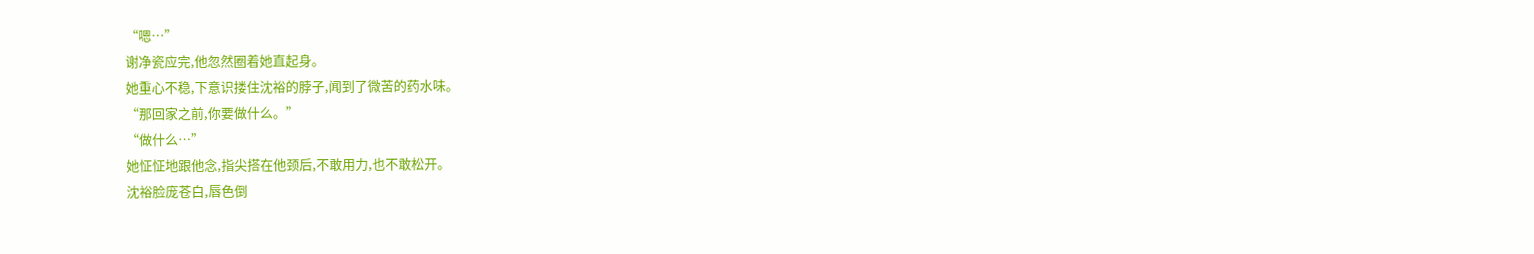“嗯…”
谢净瓷应完,他忽然圈着她直起身。
她重心不稳,下意识搂住沈裕的脖子,闻到了微苦的药水味。
“那回家之前,你要做什么。”
“做什么…”
她怔怔地跟他念,指尖搭在他颈后,不敢用力,也不敢松开。
沈裕脸庞苍白,唇色倒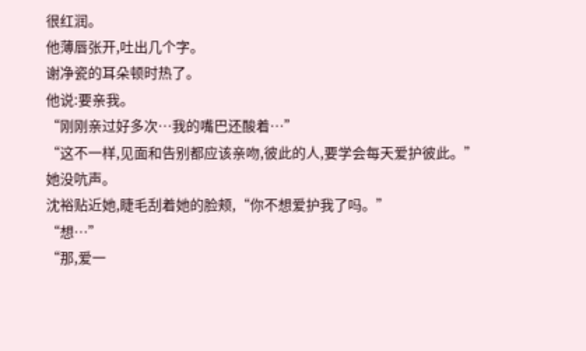很红润。
他薄唇张开,吐出几个字。
谢净瓷的耳朵顿时热了。
他说:要亲我。
“刚刚亲过好多次…我的嘴巴还酸着…”
“这不一样,见面和告别都应该亲吻,彼此的人,要学会每天爱护彼此。”
她没吭声。
沈裕贴近她,睫毛刮着她的脸颊,“你不想爱护我了吗。”
“想…”
“那,爱一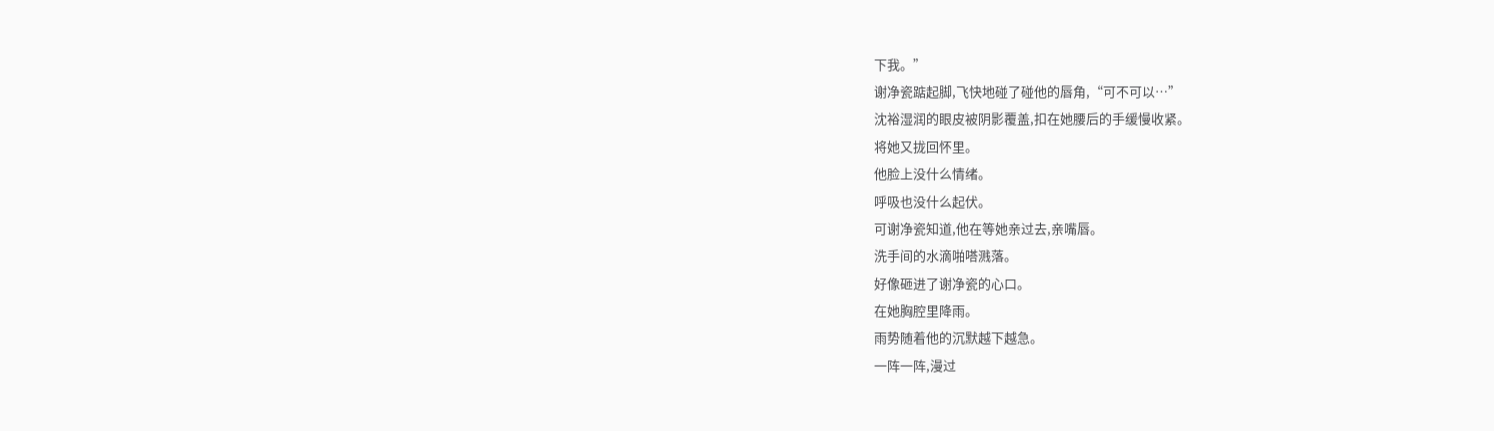下我。”
谢净瓷踮起脚,飞快地碰了碰他的唇角,“可不可以…”
沈裕湿润的眼皮被阴影覆盖,扣在她腰后的手缓慢收紧。
将她又拢回怀里。
他脸上没什么情绪。
呼吸也没什么起伏。
可谢净瓷知道,他在等她亲过去,亲嘴唇。
洗手间的水滴啪嗒溅落。
好像砸进了谢净瓷的心口。
在她胸腔里降雨。
雨势随着他的沉默越下越急。
一阵一阵,漫过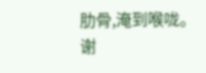肋骨,淹到喉咙。
谢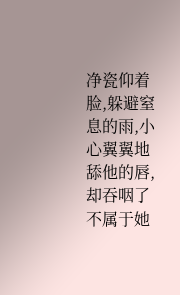净瓷仰着脸,躲避窒息的雨,小心翼翼地舔他的唇,却吞咽了不属于她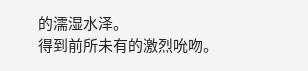的濡湿水泽。
得到前所未有的激烈吮吻。